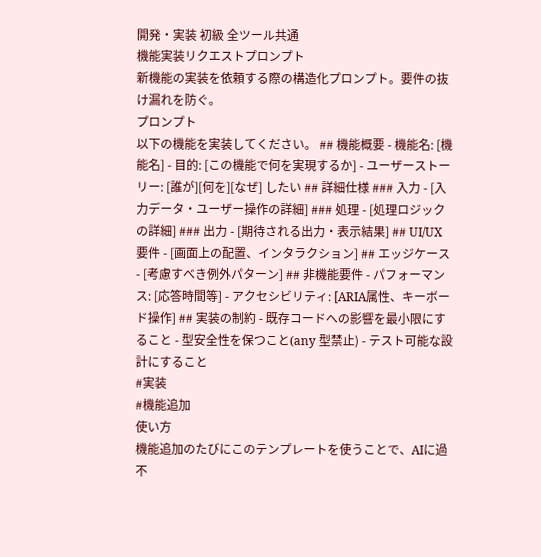開発・実装 初級 全ツール共通
機能実装リクエストプロンプト
新機能の実装を依頼する際の構造化プロンプト。要件の抜け漏れを防ぐ。
プロンプト
以下の機能を実装してください。 ## 機能概要 - 機能名: [機能名] - 目的: [この機能で何を実現するか] - ユーザーストーリー: [誰が][何を][なぜ] したい ## 詳細仕様 ### 入力 - [入力データ・ユーザー操作の詳細] ### 処理 - [処理ロジックの詳細] ### 出力 - [期待される出力・表示結果] ## UI/UX 要件 - [画面上の配置、インタラクション] ## エッジケース - [考慮すべき例外パターン] ## 非機能要件 - パフォーマンス: [応答時間等] - アクセシビリティ: [ARIA属性、キーボード操作] ## 実装の制約 - 既存コードへの影響を最小限にすること - 型安全性を保つこと(any 型禁止) - テスト可能な設計にすること
#実装
#機能追加
使い方
機能追加のたびにこのテンプレートを使うことで、AIに過不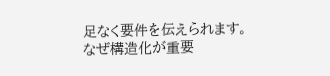足なく要件を伝えられます。
なぜ構造化が重要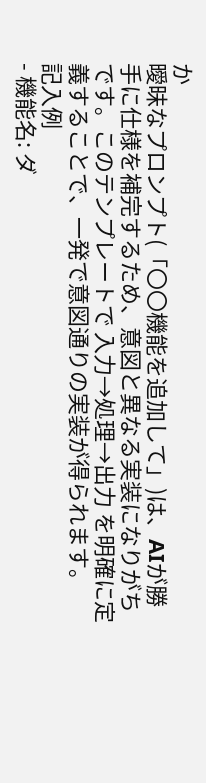か
曖昧なプロンプト(「〇〇機能を追加して」)は、AIが勝手に仕様を補完するため、意図と異なる実装になりがちです。このテンプレートで 入力→処理→出力 を明確に定義することで、一発で意図通りの実装が得られます。
記入例
- 機能名: ダ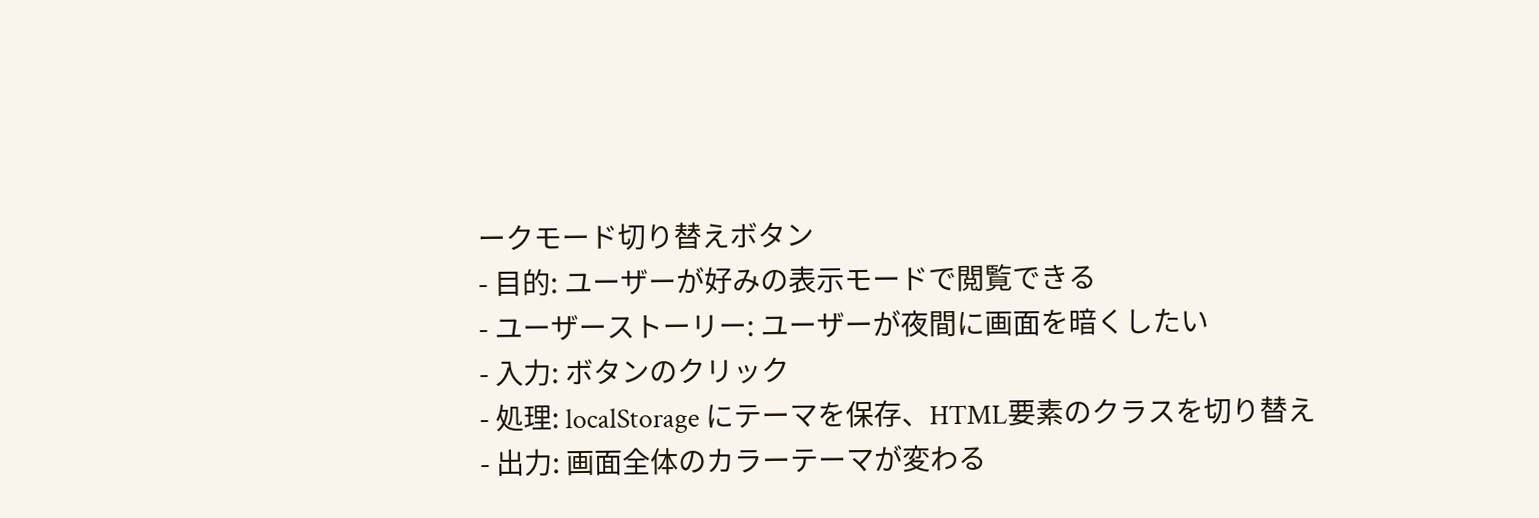ークモード切り替えボタン
- 目的: ユーザーが好みの表示モードで閲覧できる
- ユーザーストーリー: ユーザーが夜間に画面を暗くしたい
- 入力: ボタンのクリック
- 処理: localStorage にテーマを保存、HTML要素のクラスを切り替え
- 出力: 画面全体のカラーテーマが変わる